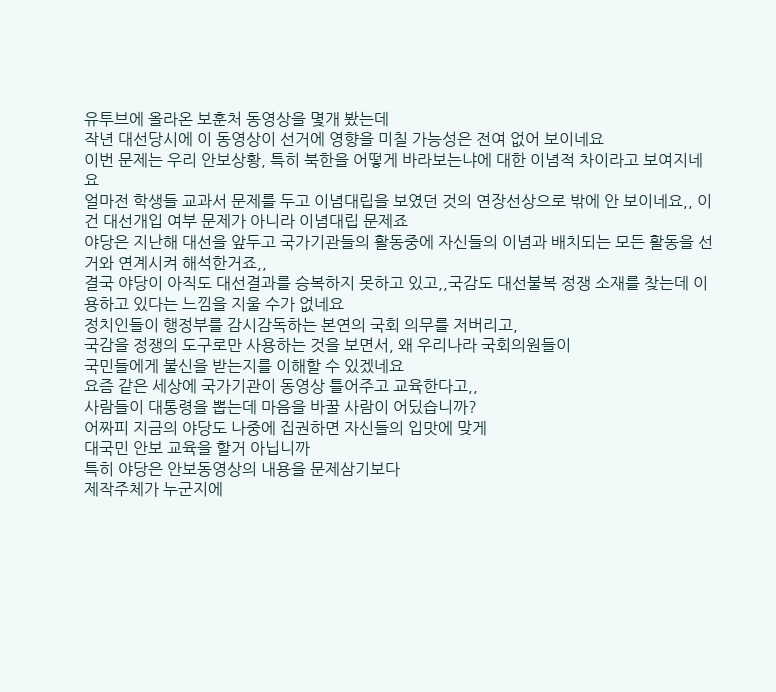유투브에 올라온 보훈처 동영상을 몇개 봤는데
작년 대선당시에 이 동영상이 선거에 영향을 미칠 가능성은 전여 없어 보이네요
이번 문제는 우리 안보상황, 특히 북한을 어떻게 바라보는냐에 대한 이념적 차이라고 보여지네요
얼마전 학생들 교과서 문제를 두고 이념대립을 보였던 것의 연장선상으로 밖에 안 보이네요,, 이건 대선개입 여부 문제가 아니라 이념대립 문제죠
야당은 지난해 대선을 앞두고 국가기관들의 활동중에 자신들의 이념과 배치되는 모든 활동을 선거와 연계시켜 해석한거죠,,
결국 야당이 아직도 대선결과를 승복하지 못하고 있고,,국감도 대선불복 정쟁 소재를 찾는데 이용하고 있다는 느낌을 지울 수가 없네요
정치인들이 행정부를 감시감독하는 본연의 국회 의무를 저버리고,
국감을 정쟁의 도구로만 사용하는 것을 보면서, 왜 우리나라 국회의원들이
국민들에게 불신을 받는지를 이해할 수 있겠네요
요즘 같은 세상에 국가기관이 동영상 틀어주고 교육한다고,,
사람들이 대통령을 뽑는데 마음을 바꿀 사람이 어딨습니까?
어짜피 지금의 야당도 나중에 집권하면 자신들의 입맛에 맞게
대국민 안보 교육을 할거 아닙니까
특히 야당은 안보동영상의 내용을 문제삼기보다
제작주체가 누군지에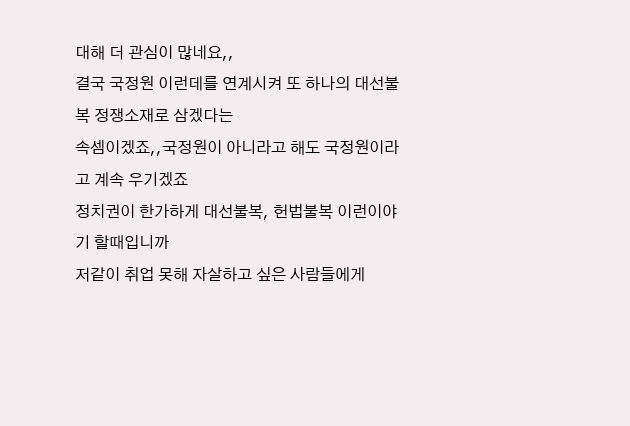대해 더 관심이 많네요,,
결국 국정원 이런데를 연계시켜 또 하나의 대선불복 정쟁소재로 삼겠다는
속셈이겠죠,,국정원이 아니라고 해도 국정원이라고 계속 우기겠죠
정치권이 한가하게 대선불복, 헌법불복 이런이야기 할때입니까
저같이 취업 못해 자살하고 싶은 사람들에게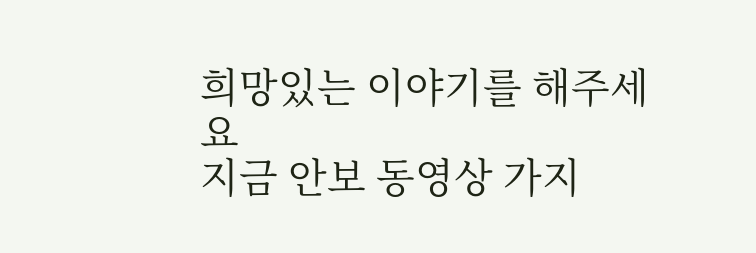희망있는 이야기를 해주세요
지금 안보 동영상 가지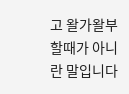고 왈가왈부할때가 아니란 말입니다